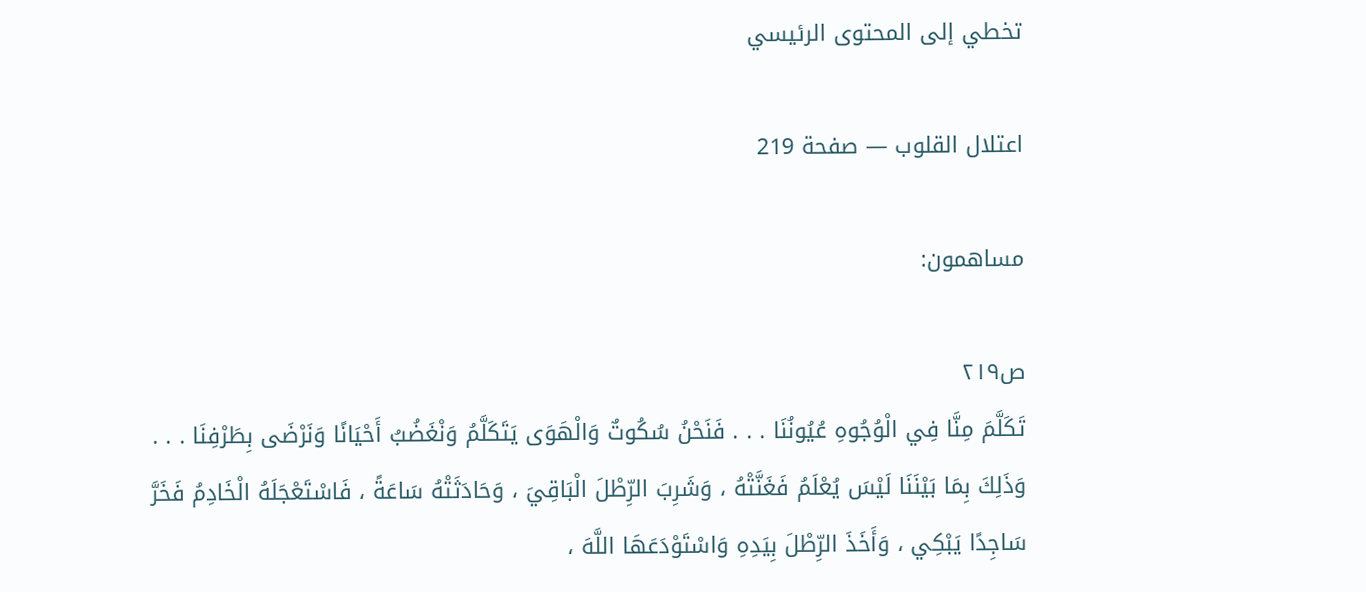تخطي إلى المحتوى الرئيسي

اعتلال القلوب — صفحة 219

مساهمون:

ص٢١٩
تَكَلَّمَ مِنَّا فِي الْوُجُوهِ عُيُونُنَا . . . فَنَحْنُ سُكُوتٌ وَالْهَوَى يَتَكَلَّمُ وَنْغَضُبُ أَحْيَانًا وَنَرْضَى بِطَرْفِنَا . . . وَذَلِكَ بِمَا بَيْنَنَا لَيْسَ يُعْلَمُ فَغَنَّتْهُ ، وَشَرِبَ الرِّطْلَ الْبَاقِيَ ، وَحَادَثَتْهُ سَاعَةً ، فَاسْتَعْجَلَهُ الْخَادِمُ فَخَرَّ سَاجِدًا يَبْكِي ، وَأَخَذَ الرِّطْلَ بِيَدِهِ وَاسْتَوْدَعَهَا اللَّهَ ،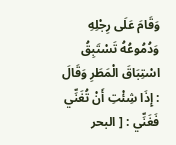وَقَامَ عَلَى رِجْلِهِ وَدُمُوعُهُ تَسْتَبِقُ اسْتِبَاقَ الْمَطَرِ وَقَالَ : إِذَا شِئْتِ أَنْ تُغَنِّي فَغَنِّي : [ البحر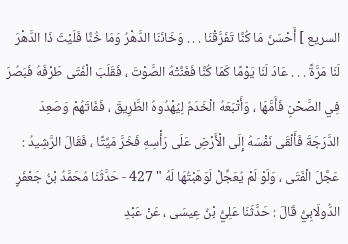السريع ] أَحْسَنَ مَا كُنَّا تَفَرَّقْنَا . . . وَخَانَنَا الدَّهْرُ وَمَا خُنَّا فَلَيْتَ ذَا الدَّهْرَ لَنَا مَرَّةً . . . عَادَ لَنَا يَوْمًا كَمَا كُنَّا فَغَنَّتْهُ الصَّوْتَ ، فَقَلَبَ الْفَتَى طَرْفَهُ فَبَصُرَ فِي الصَّحْنِ فَأَمَّهَا ، وَأَتْبَعَهُ الْخَدَمُ لِيُهْدُوهُ الطَّرِيقَ ، فَفَاتَهُمْ وَصَعِدَ الدَّرَجَةَ فَأَلْقَى نَفْسَهُ إِلَى الْأَرْضِ عَلَى رَأْسِهِ فَخَرَّ مَيِّتًا ، فَقَالَ الرَّشِيدُ : عَجَّلَ الْفَتَى ، وَلَوْ لَمْ يُعَجِّلْ لَوَهَبْتُهَا لَهُ " 427 - حَدَّثَنَا مُحَمَّدُ بْنُ جَعْفَرٍ الدُّولَابِيُّ قَالَ : حَدَّثَنَا عَلِيُّ بْنُ عِيسَى ، عَنْ عَبْدِ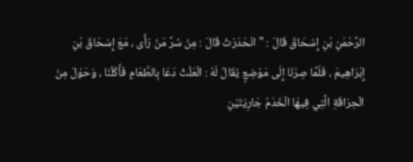الرَّحْمَنِ بْنِ إِسْحَاقَ قَالَ : " انْحَدَرْتُ قَالَ : مِنْ سُرَّ مَنْ رَأَى ، مَعَ إِسْحَاقَ بْنِ إِبْرَاهِيمَ ، فَلَمَّا صِرْنَا إِلَى مَوْضِعٍ يُقَالُ لَهُ : الْعَلْثُ دَعَا بِالطَّعَامِ فَأَكَلْنَا ، وَحَوْلَ مِنَ الْحِرَاقَةِ الَّتِي فِيهَا الْخَدَمُ جَارِيَتَيْنِ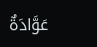عَوَّادَةٌ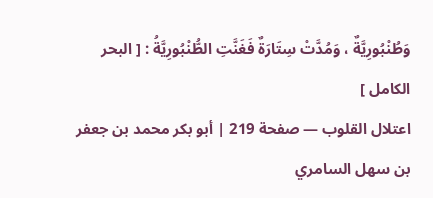وَطُنْبُورِيَّةٌ ، وَمُدَّتْ سِتَارَةٌ فَغَنَّتِ الطُّنْبُورِيَّةُ : [ البحر الكامل ]
اعتلال القلوب — صفحة 219 | أبو بكر محمد بن جعفر بن سهل السامري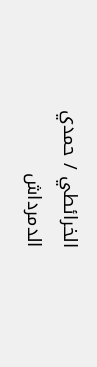الخرائطي / حمدي الدمرداش